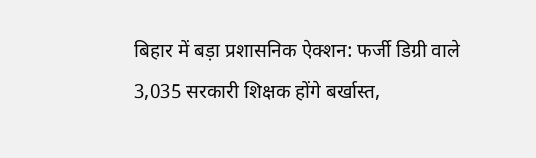बिहार में बड़ा प्रशासनिक ऐक्शन: फर्जी डिग्री वाले 3,035 सरकारी शिक्षक होंगे बर्खास्त,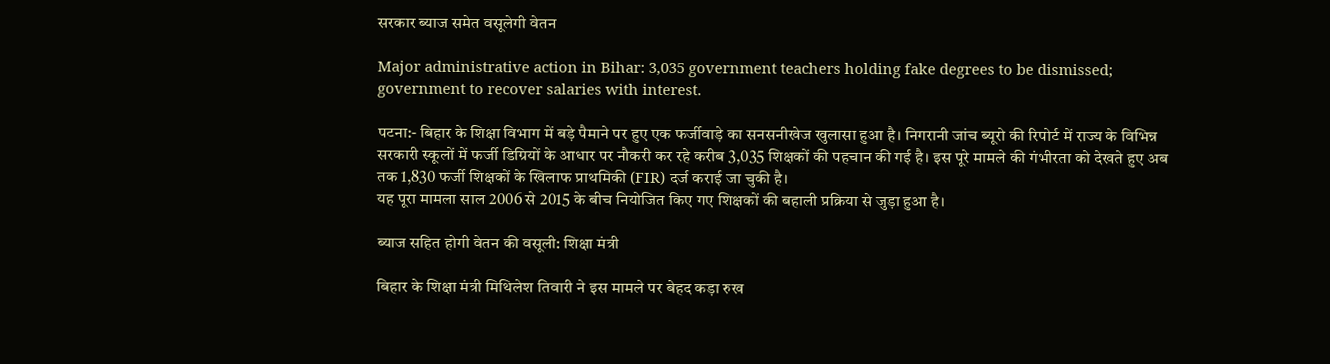सरकार ब्याज समेत वसूलेगी वेतन

Major administrative action in Bihar: 3,035 government teachers holding fake degrees to be dismissed; government to recover salaries with interest.

पटना:- बिहार के शिक्षा विभाग में बड़े पैमाने पर हुए एक फर्जीवाड़े का सनसनीखेज खुलासा हुआ है। निगरानी जांच ब्यूरो की रिपोर्ट में राज्य के विभिन्न सरकारी स्कूलों में फर्जी डिग्रियों के आधार पर नौकरी कर रहे करीब 3,035 शिक्षकों की पहचान की गई है। इस पूरे मामले की गंभीरता को देखते हुए अब तक 1,830 फर्जी शिक्षकों के खिलाफ प्राथमिकी (FIR) दर्ज कराई जा चुकी है।
यह पूरा मामला साल 2006 से 2015 के बीच नियोजित किए गए शिक्षकों की बहाली प्रक्रिया से जुड़ा हुआ है।

ब्याज सहित होगी वेतन की वसूली: शिक्षा मंत्री

बिहार के शिक्षा मंत्री मिथिलेश तिवारी ने इस मामले पर बेहद कड़ा रुख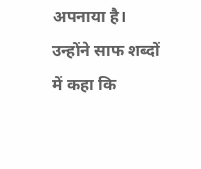अपनाया है। उन्होंने साफ शब्दों में कहा कि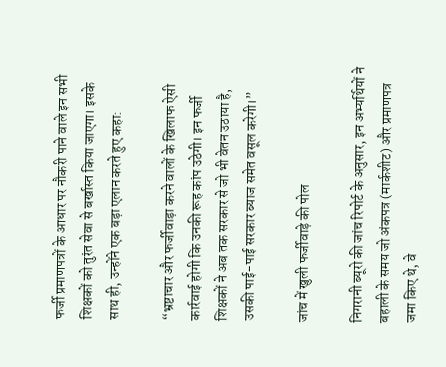फर्जी प्रमाणपत्रों के आधार पर नौकरी पाने वाले इन सभी शिक्षकों को तुरंत सेवा से बर्खास्त किया जाएगा। इसके साथ ही, उन्होंने एक बड़ा एलान करते हुए कहा:

“भ्रष्टाचार और फर्जीवाड़ा करने वालों के खिलाफ ऐसी कार्रवाई होगी कि उनकी रूह कांप उठेगी। इन फर्जी शिक्षकों ने अब तक सरकार से जो भी वेतन उठाया है, उसकी पाई-पाई सरकार ब्याज समेत वसूल करेगी।”

जांच में खुली फर्जीवाड़े की पोल

निगरानी ब्यूरो की जांच रिपोर्ट के अनुसार, इन अभ्यर्थियों ने बहाली के समय जो अंकपत्र (मार्कशीट) और प्रमाणपत्र जमा किए थे, वे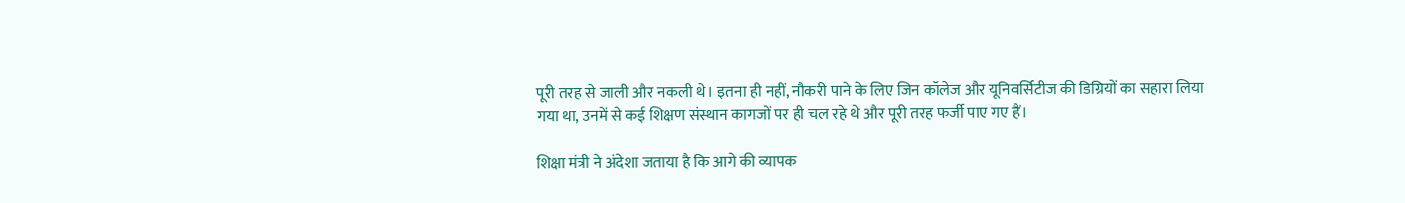पूरी तरह से जाली और नकली थे। इतना ही नहीं, नौकरी पाने के लिए जिन कॉलेज और यूनिवर्सिटीज की डिग्रियों का सहारा लिया गया था, उनमें से कई शिक्षण संस्थान कागजों पर ही चल रहे थे और पूरी तरह फर्जी पाए गए हैं।

शिक्षा मंत्री ने अंदेशा जताया है कि आगे की व्यापक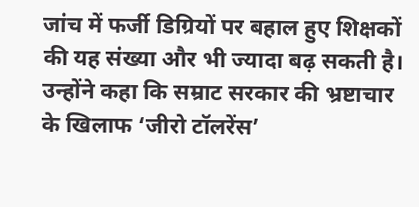जांच में फर्जी डिग्रियों पर बहाल हुए शिक्षकों की यह संख्या और भी ज्यादा बढ़ सकती है। उन्होंने कहा कि सम्राट सरकार की भ्रष्टाचार के खिलाफ ‘जीरो टॉलरेंस’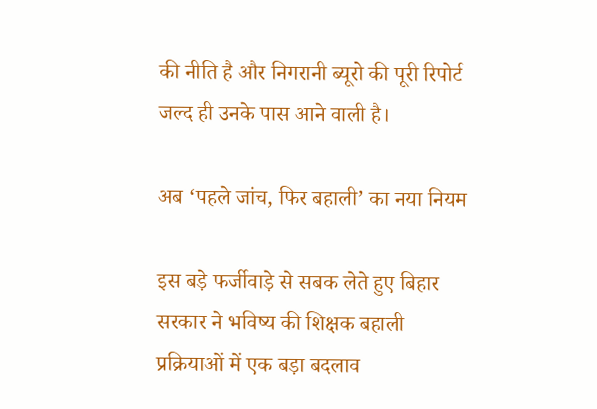की नीति है और निगरानी ब्यूरो की पूरी रिपोर्ट जल्द ही उनके पास आने वाली है।

अब ‘पहले जांच, फिर बहाली’ का नया नियम

इस बड़े फर्जीवाड़े से सबक लेते हुए बिहार सरकार ने भविष्य की शिक्षक बहाली प्रक्रियाओं में एक बड़ा बदलाव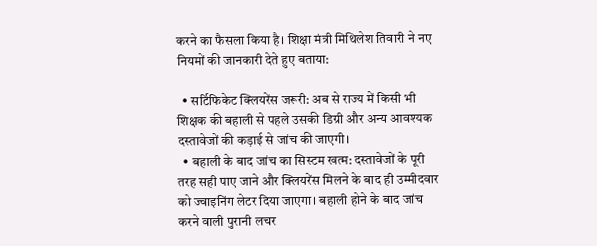करने का फैसला किया है। शिक्षा मंत्री मिथिलेश तिवारी ने नए नियमों की जानकारी देते हुए बताया:

  • सर्टिफिकेट क्लियरेंस जरूरी: अब से राज्य में किसी भी शिक्षक की बहाली से पहले उसकी डिग्री और अन्य आवश्यक दस्तावेजों की कड़ाई से जांच की जाएगी।
  • बहाली के बाद जांच का सिस्टम खत्म: दस्तावेजों के पूरी तरह सही पाए जाने और क्लियरेंस मिलने के बाद ही उम्मीदवार को ज्वाइनिंग लेटर दिया जाएगा। बहाली होने के बाद जांच करने वाली पुरानी लचर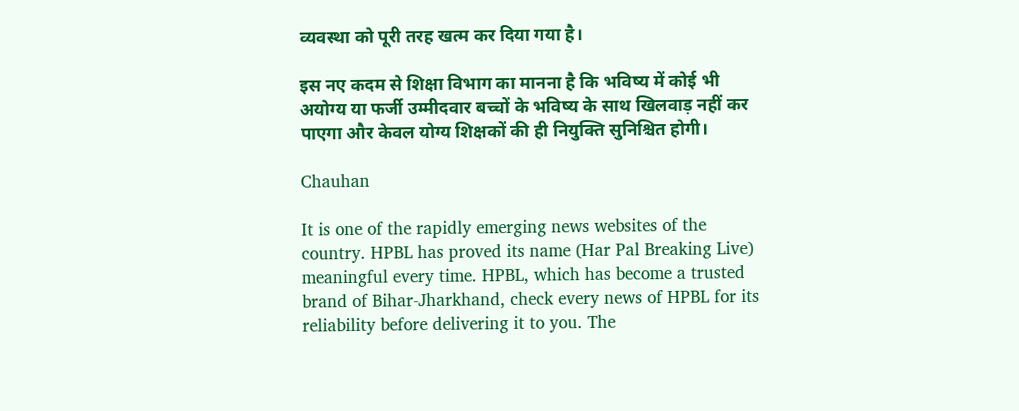व्यवस्था को पूरी तरह खत्म कर दिया गया है।

इस नए कदम से शिक्षा विभाग का मानना है कि भविष्य में कोई भी अयोग्य या फर्जी उम्मीदवार बच्चों के भविष्य के साथ खिलवाड़ नहीं कर पाएगा और केवल योग्य शिक्षकों की ही नियुक्ति सुनिश्चित होगी।

Chauhan

It is one of the rapidly emerging news websites of the country. HPBL has proved its name (Har Pal Breaking Live) meaningful every time. HPBL, which has become a trusted brand of Bihar-Jharkhand, check every news of HPBL for its reliability before delivering it to you. The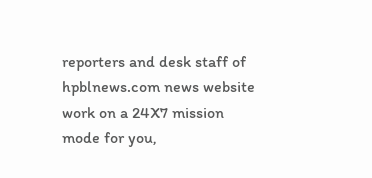reporters and desk staff of hpblnews.com news website work on a 24X7 mission mode for you,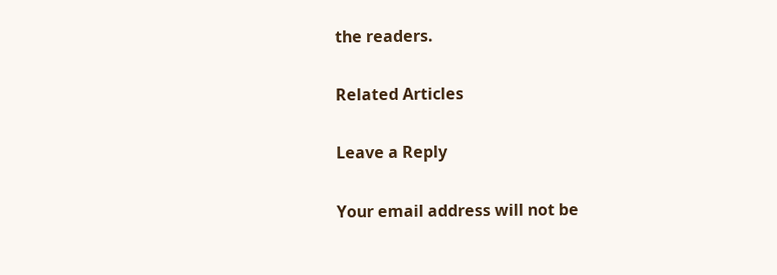the readers.

Related Articles

Leave a Reply

Your email address will not be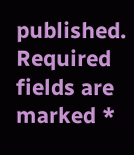published. Required fields are marked *